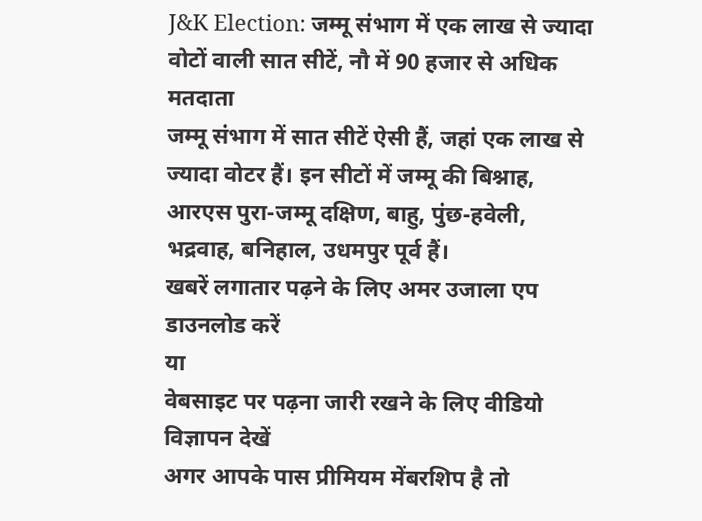J&K Election: जम्मू संभाग में एक लाख से ज्यादा वोटों वाली सात सीटें, नौ में 90 हजार से अधिक मतदाता
जम्मू संभाग में सात सीटें ऐसी हैं, जहां एक लाख से ज्यादा वोटर हैं। इन सीटों में जम्मू की बिश्नाह, आरएस पुरा-जम्मू दक्षिण, बाहु, पुंछ-हवेली, भद्रवाह, बनिहाल, उधमपुर पूर्व हैं।
खबरें लगातार पढ़ने के लिए अमर उजाला एप डाउनलोड करें
या
वेबसाइट पर पढ़ना जारी रखने के लिए वीडियो विज्ञापन देखें
अगर आपके पास प्रीमियम मेंबरशिप है तो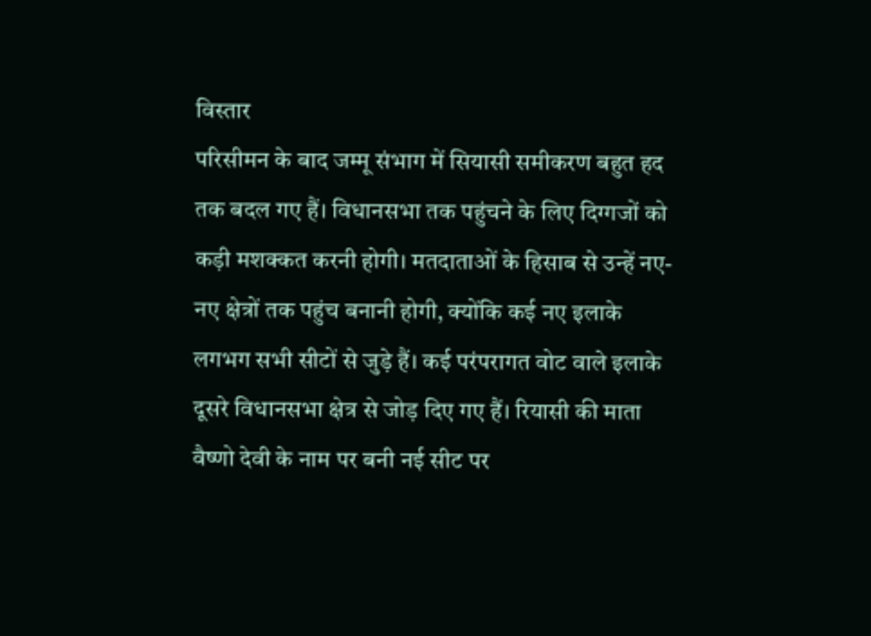विस्तार
परिसीमन के बाद जम्मू संभाग में सियासी समीकरण बहुत हद तक बदल गए हैं। विधानसभा तक पहुंचने के लिए दिग्गजों को कड़ी मशक्कत करनी होगी। मतदाताओं के हिसाब से उन्हें नए-नए क्षेत्रों तक पहुंच बनानी होगी, क्योंकि कई नए इलाके लगभग सभी सीटों से जुड़े हैं। कई परंपरागत वोट वाले इलाके दूसरे विधानसभा क्षेत्र से जोड़ दिए गए हैं। रियासी की माता वैष्णो देवी के नाम पर बनी नई सीट पर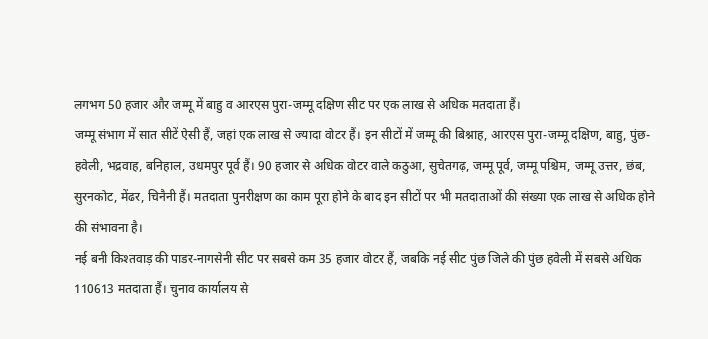लगभग 50 हजार और जम्मू में बाहु व आरएस पुरा-जम्मू दक्षिण सीट पर एक लाख से अधिक मतदाता हैं।
जम्मू संभाग में सात सीटें ऐसी हैं, जहां एक लाख से ज्यादा वोटर हैं। इन सीटों में जम्मू की बिश्नाह, आरएस पुरा-जम्मू दक्षिण, बाहु, पुंछ-हवेली, भद्रवाह, बनिहाल, उधमपुर पूर्व हैं। 90 हजार से अधिक वोटर वाले कठुआ, सुचेतगढ़, जम्मू पूर्व, जम्मू पश्चिम, जम्मू उत्तर, छंब, सुरनकोट, मेंढर, चिनैनी हैं। मतदाता पुनरीक्षण का काम पूरा होने के बाद इन सीटों पर भी मतदाताओं की संख्या एक लाख से अधिक होने की संभावना है।
नई बनी किश्तवाड़ की पाडर-नागसेनी सीट पर सबसे कम 35 हजार वोटर हैं, जबकि नई सीट पुंछ जिले की पुंछ हवेली में सबसे अधिक 110613 मतदाता हैं। चुनाव कार्यालय से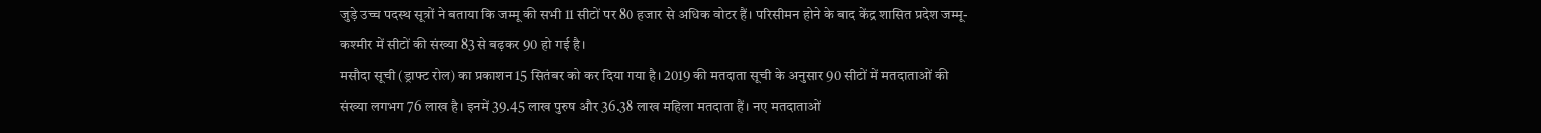जुड़े उच्च पदस्थ सूत्रों ने बताया कि जम्मू की सभी 11 सीटों पर 80 हजार से अधिक वोटर हैं। परिसीमन होने के बाद केंद्र शासित प्रदेश जम्मू-कश्मीर में सीटों की संख्या 83 से बढ़कर 90 हो गई है।
मसौदा सूची (ड्राफ्ट रोल) का प्रकाशन 15 सितंबर को कर दिया गया है। 2019 की मतदाता सूची के अनुसार 90 सीटों में मतदाताओं की संख्या लगभग 76 लाख है। इनमें 39.45 लाख पुरुष और 36.38 लाख महिला मतदाता हैं। नए मतदाताओं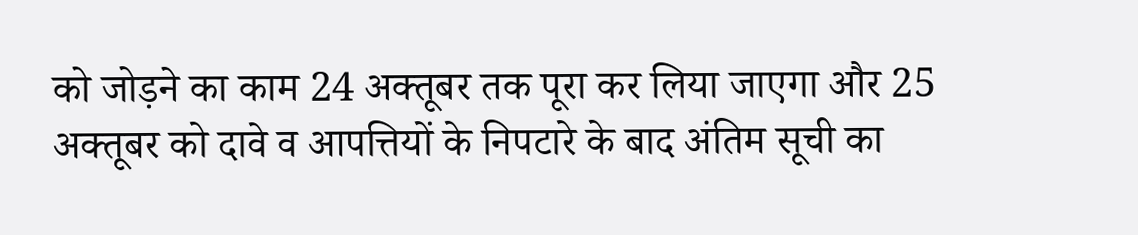को जोड़ने का काम 24 अक्तूबर तक पूरा कर लिया जाएगा और 25 अक्तूबर को दावे व आपत्तियों के निपटारे के बाद अंतिम सूची का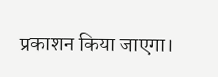प्रकाशन किया जाएगा।